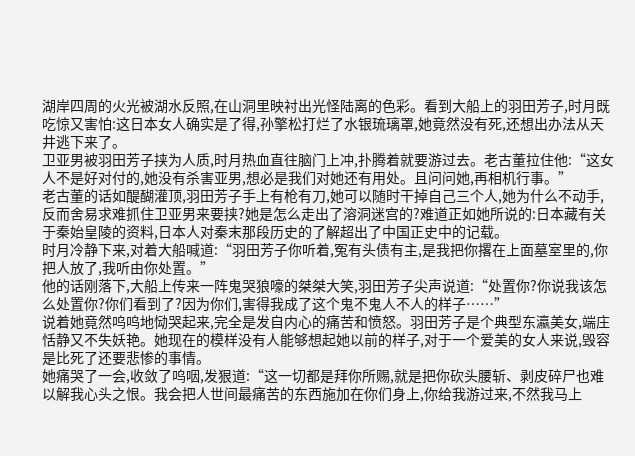湖岸四周的火光被湖水反照,在山洞里映衬出光怪陆离的色彩。看到大船上的羽田芳子,时月既吃惊又害怕:这日本女人确实是了得,孙擎松打烂了水银琉璃罩,她竟然没有死,还想出办法从天井逃下来了。
卫亚男被羽田芳子挟为人质,时月热血直往脑门上冲,扑腾着就要游过去。老古董拉住他:“这女人不是好对付的,她没有杀害亚男,想必是我们对她还有用处。且问问她,再相机行事。”
老古董的话如醍醐灌顶,羽田芳子手上有枪有刀,她可以随时干掉自己三个人,她为什么不动手,反而舍易求难抓住卫亚男来要挟?她是怎么走出了溶洞迷宫的?难道正如她所说的:日本藏有关于秦始皇陵的资料,日本人对秦末那段历史的了解超出了中国正史中的记载。
时月冷静下来,对着大船喊道:“羽田芳子你听着,冤有头债有主,是我把你撂在上面墓室里的,你把人放了,我听由你处置。”
他的话刚落下,大船上传来一阵鬼哭狼嚎的桀桀大笑,羽田芳子尖声说道:“处置你?你说我该怎么处置你?你们看到了?因为你们,害得我成了这个鬼不鬼人不人的样子……”
说着她竟然呜呜地恸哭起来,完全是发自内心的痛苦和愤怒。羽田芳子是个典型东瀛美女,端庄恬静又不失妖艳。她现在的模样没有人能够想起她以前的样子,对于一个爱美的女人来说,毁容是比死了还要悲惨的事情。
她痛哭了一会,收敛了呜咽,发狠道:“这一切都是拜你所赐,就是把你砍头腰斩、剥皮碎尸也难以解我心头之恨。我会把人世间最痛苦的东西施加在你们身上,你给我游过来,不然我马上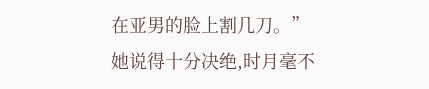在亚男的脸上割几刀。”
她说得十分决绝,时月毫不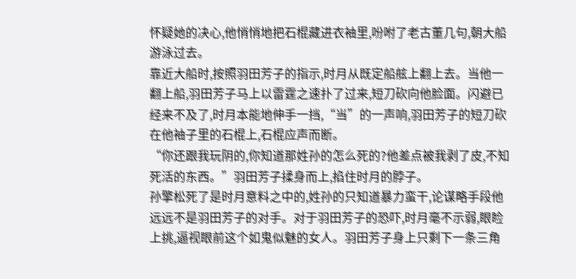怀疑她的决心,他悄悄地把石棍藏进衣袖里,吩咐了老古董几句,朝大船游泳过去。
靠近大船时,按照羽田芳子的指示,时月从既定船舷上翻上去。当他一翻上船,羽田芳子马上以雷霆之速扑了过来,短刀砍向他脸面。闪避已经来不及了,时月本能地伸手一挡,“当”的一声响,羽田芳子的短刀砍在他袖子里的石棍上,石棍应声而断。
“你还跟我玩阴的,你知道那姓孙的怎么死的?他差点被我剥了皮,不知死活的东西。”羽田芳子揉身而上,掐住时月的脖子。
孙擎松死了是时月意料之中的,姓孙的只知道暴力蛮干,论谋略手段他远远不是羽田芳子的对手。对于羽田芳子的恐吓,时月毫不示弱,眼睑上挑,逼视眼前这个如鬼似魅的女人。羽田芳子身上只剩下一条三角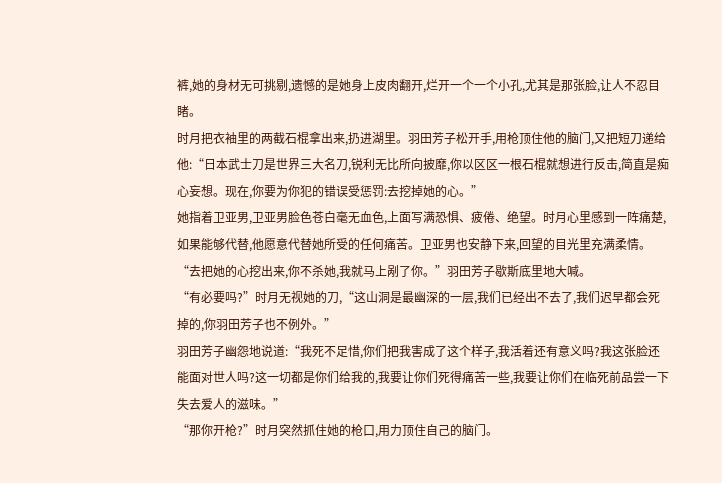裤,她的身材无可挑剔,遗憾的是她身上皮肉翻开,烂开一个一个小孔,尤其是那张脸,让人不忍目睹。
时月把衣袖里的两截石棍拿出来,扔进湖里。羽田芳子松开手,用枪顶住他的脑门,又把短刀递给他:“日本武士刀是世界三大名刀,锐利无比所向披靡,你以区区一根石棍就想进行反击,简直是痴心妄想。现在,你要为你犯的错误受惩罚:去挖掉她的心。”
她指着卫亚男,卫亚男脸色苍白毫无血色,上面写满恐惧、疲倦、绝望。时月心里感到一阵痛楚,如果能够代替,他愿意代替她所受的任何痛苦。卫亚男也安静下来,回望的目光里充满柔情。
“去把她的心挖出来,你不杀她,我就马上剐了你。”羽田芳子歇斯底里地大喊。
“有必要吗?”时月无视她的刀,“这山洞是最幽深的一层,我们已经出不去了,我们迟早都会死掉的,你羽田芳子也不例外。”
羽田芳子幽怨地说道:“我死不足惜,你们把我害成了这个样子,我活着还有意义吗?我这张脸还能面对世人吗?这一切都是你们给我的,我要让你们死得痛苦一些,我要让你们在临死前品尝一下失去爱人的滋味。”
“那你开枪?”时月突然抓住她的枪口,用力顶住自己的脑门。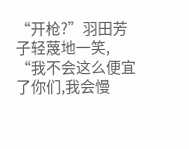“开枪?”羽田芳子轻蔑地一笑, “我不会这么便宜了你们,我会慢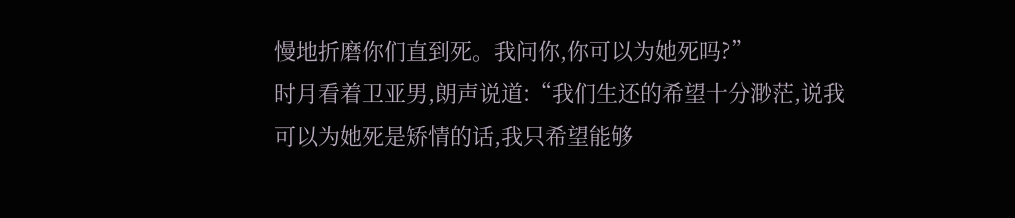慢地折磨你们直到死。我问你,你可以为她死吗?”
时月看着卫亚男,朗声说道:“我们生还的希望十分渺茫,说我可以为她死是矫情的话,我只希望能够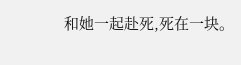和她一起赴死,死在一块。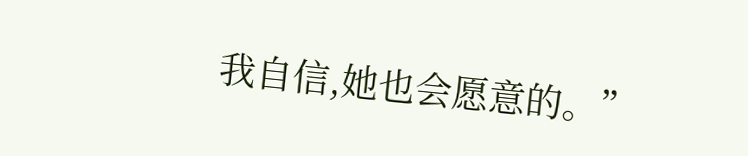我自信,她也会愿意的。”